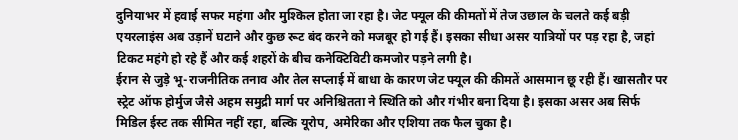दुनियाभर में हवाई सफर महंगा और मुश्किल होता जा रहा है। जेट फ्यूल की कीमतों में तेज उछाल के चलते कई बड़ी एयरलाइंस अब उड़ानें घटाने और कुछ रूट बंद करने को मजबूर हो गई हैं। इसका सीधा असर यात्रियों पर पड़ रहा है, जहां टिकट महंगे हो रहे हैं और कई शहरों के बीच कनेक्टिविटी कमजोर पड़ने लगी है।
ईरान से जुड़े भू-राजनीतिक तनाव और तेल सप्लाई में बाधा के कारण जेट फ्यूल की कीमतें आसमान छू रही हैं। खासतौर पर स्ट्रेट ऑफ होर्मुज जैसे अहम समुद्री मार्ग पर अनिश्चितता ने स्थिति को और गंभीर बना दिया है। इसका असर अब सिर्फ मिडिल ईस्ट तक सीमित नहीं रहा, बल्कि यूरोप, अमेरिका और एशिया तक फैल चुका है।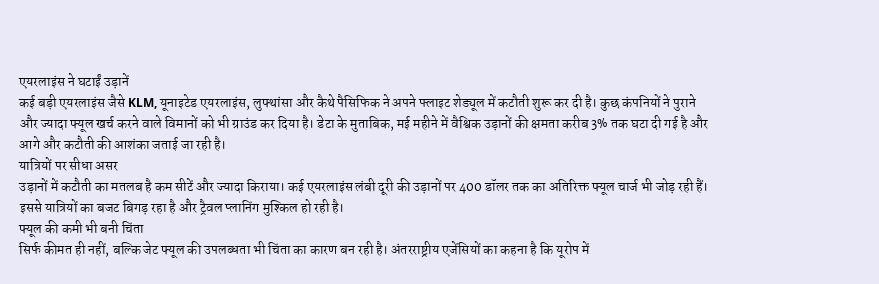एयरलाइंस ने घटाईं उड़ानें
कई बड़ी एयरलाइंस जैसे KLM, यूनाइटेड एयरलाइंस, लुफ्थांसा और कैथे पैसिफिक ने अपने फ्लाइट शेड्यूल में कटौती शुरू कर दी है। कुछ कंपनियों ने पुराने और ज्यादा फ्यूल खर्च करने वाले विमानों को भी ग्राउंड कर दिया है। डेटा के मुताबिक, मई महीने में वैश्विक उड़ानों की क्षमता करीब 3% तक घटा दी गई है और आगे और कटौती की आशंका जताई जा रही है।
यात्रियों पर सीधा असर
उड़ानों में कटौती का मतलब है कम सीटें और ज्यादा किराया। कई एयरलाइंस लंबी दूरी की उड़ानों पर 400 डॉलर तक का अतिरिक्त फ्यूल चार्ज भी जोड़ रही हैं। इससे यात्रियों का बजट बिगड़ रहा है और ट्रैवल प्लानिंग मुश्किल हो रही है।
फ्यूल की कमी भी बनी चिंता
सिर्फ कीमत ही नहीं, बल्कि जेट फ्यूल की उपलब्धता भी चिंता का कारण बन रही है। अंतरराष्ट्रीय एजेंसियों का कहना है कि यूरोप में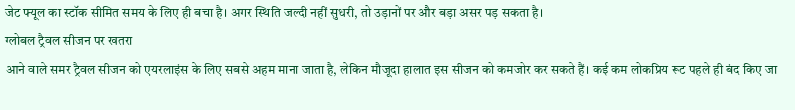जेट फ्यूल का स्टॉक सीमित समय के लिए ही बचा है। अगर स्थिति जल्दी नहीं सुधरी, तो उड़ानों पर और बड़ा असर पड़ सकता है।
ग्लोबल ट्रैवल सीजन पर खतरा
आने वाले समर ट्रैवल सीजन को एयरलाइंस के लिए सबसे अहम माना जाता है, लेकिन मौजूदा हालात इस सीजन को कमजोर कर सकते हैं। कई कम लोकप्रिय रूट पहले ही बंद किए जा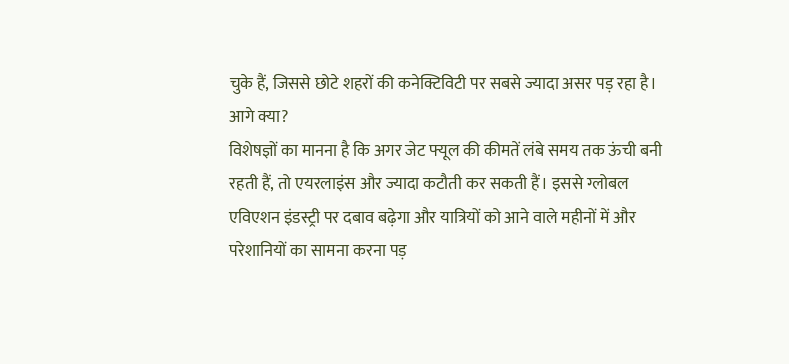चुके हैं, जिससे छोटे शहरों की कनेक्टिविटी पर सबसे ज्यादा असर पड़ रहा है।
आगे क्या?
विशेषज्ञों का मानना है कि अगर जेट फ्यूल की कीमतें लंबे समय तक ऊंची बनी रहती हैं, तो एयरलाइंस और ज्यादा कटौती कर सकती हैं। इससे ग्लोबल एविएशन इंडस्ट्री पर दबाव बढ़ेगा और यात्रियों को आने वाले महीनों में और परेशानियों का सामना करना पड़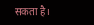सकता है।